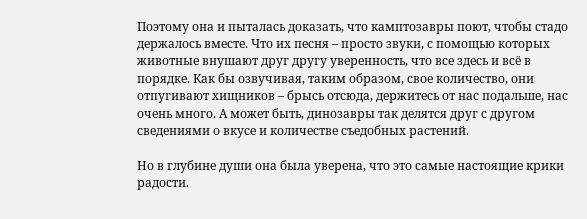Поэтому она и пыталась доказать, что камптозавры поют, чтобы стадо держалось вместе. Что их песня – просто звуки, с помощью которых животные внушают друг другу уверенность, что все здесь и всё в порядке. Как бы озвучивая, таким образом, свое количество, они отпугивают хищников – брысь отсюда, держитесь от нас подальше, нас очень много. А может быть, динозавры так делятся друг с другом сведениями о вкусе и количестве съедобных растений.

Но в глубине души она была уверена, что это самые настоящие крики радости.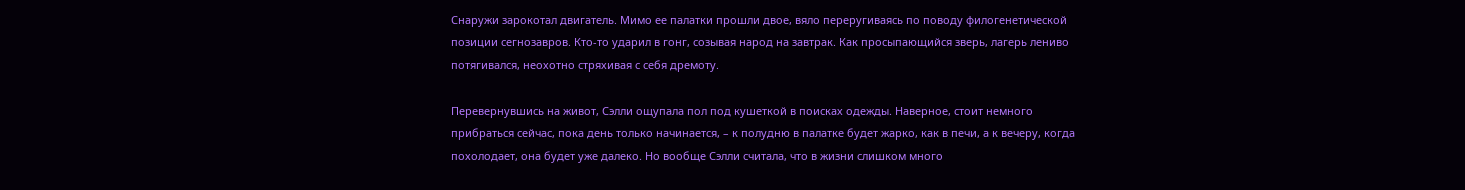Снаружи зарокотал двигатель. Мимо ее палатки прошли двое, вяло переругиваясь по поводу филогенетической позиции сегнозавров. Кто-то ударил в гонг, созывая народ на завтрак. Как просыпающийся зверь, лагерь лениво потягивался, неохотно стряхивая с себя дремоту.

Перевернувшись на живот, Сэлли ощупала пол под кушеткой в поисках одежды. Наверное, стоит немного прибраться сейчас, пока день только начинается, – к полудню в палатке будет жарко, как в печи, а к вечеру, когда похолодает, она будет уже далеко. Но вообще Сэлли считала, что в жизни слишком много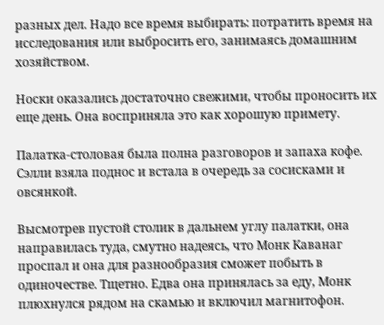разных дел. Надо все время выбирать: потратить время на исследования или выбросить его, занимаясь домашним хозяйством.

Носки оказались достаточно свежими, чтобы проносить их еще день. Она восприняла это как хорошую примету.

Палатка-столовая была полна разговоров и запаха кофе. Сэлли взяла поднос и встала в очередь за сосисками и овсянкой.

Высмотрев пустой столик в дальнем углу палатки, она направилась туда, смутно надеясь, что Монк Каванаг проспал и она для разнообразия сможет побыть в одиночестве. Тщетно. Едва она принялась за еду, Монк плюхнулся рядом на скамью и включил магнитофон.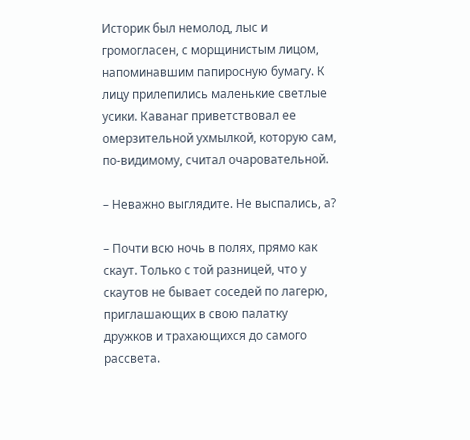Историк был немолод, лыс и громогласен, с морщинистым лицом, напоминавшим папиросную бумагу. К лицу прилепились маленькие светлые усики. Каванаг приветствовал ее омерзительной ухмылкой, которую сам, по-видимому, считал очаровательной.

– Неважно выглядите. Не выспались, а?

– Почти всю ночь в полях, прямо как скаут. Только с той разницей, что у скаутов не бывает соседей по лагерю, приглашающих в свою палатку дружков и трахающихся до самого рассвета.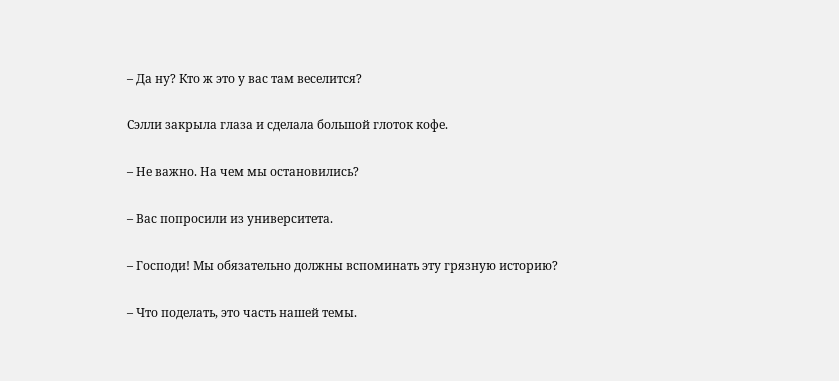– Да ну? Кто ж это у вас там веселится?

Сэлли закрыла глаза и сделала большой глоток кофе.

– Не важно. На чем мы остановились?

– Вас попросили из университета.

– Господи! Мы обязательно должны вспоминать эту грязную историю?

– Что поделать, это часть нашей темы.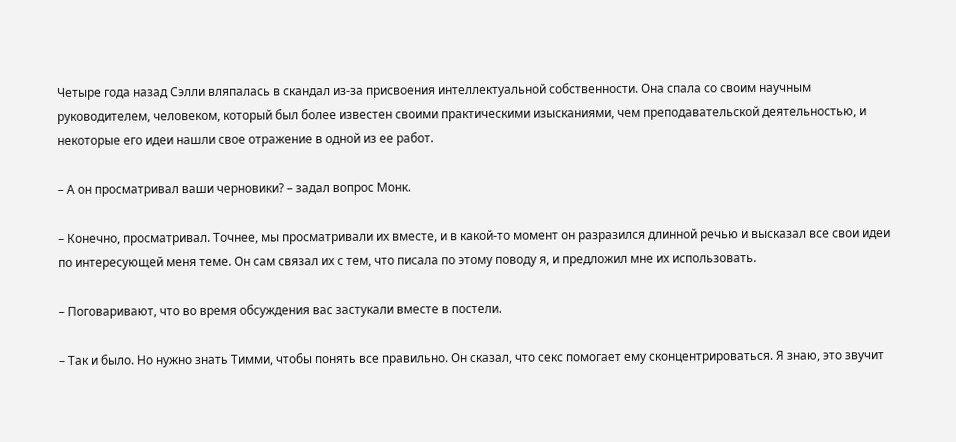Четыре года назад Сэлли вляпалась в скандал из-за присвоения интеллектуальной собственности. Она спала со своим научным руководителем, человеком, который был более известен своими практическими изысканиями, чем преподавательской деятельностью, и некоторые его идеи нашли свое отражение в одной из ее работ.

– А он просматривал ваши черновики? – задал вопрос Монк.

– Конечно, просматривал. Точнее, мы просматривали их вместе, и в какой-то момент он разразился длинной речью и высказал все свои идеи по интересующей меня теме. Он сам связал их с тем, что писала по этому поводу я, и предложил мне их использовать.

– Поговаривают, что во время обсуждения вас застукали вместе в постели.

– Так и было. Но нужно знать Тимми, чтобы понять все правильно. Он сказал, что секс помогает ему сконцентрироваться. Я знаю, это звучит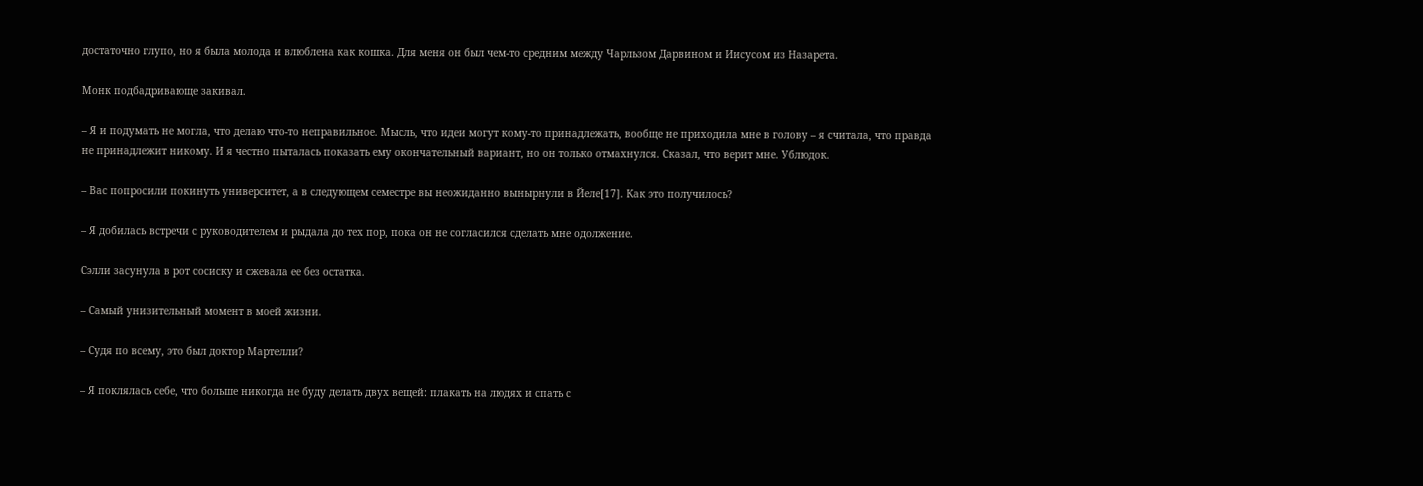достаточно глупо, но я была молода и влюблена как кошка. Для меня он был чем-то средним между Чарльзом Дарвином и Иисусом из Назарета.

Монк подбадривающе закивал.

– Я и подумать не могла, что делаю что-то неправильное. Мысль, что идеи могут кому-то принадлежать, вообще не приходила мне в голову – я считала, что правда не принадлежит никому. И я честно пыталась показать ему окончательный вариант, но он только отмахнулся. Сказал, что верит мне. Ублюдок.

– Вас попросили покинуть университет, а в следующем семестре вы неожиданно вынырнули в Йеле[17]. Как это получилось?

– Я добилась встречи с руководителем и рыдала до тех пор, пока он не согласился сделать мне одолжение.

Сэлли засунула в рот сосиску и сжевала ее без остатка.

– Самый унизительный момент в моей жизни.

– Судя по всему, это был доктор Мартелли?

– Я поклялась себе, что больше никогда не буду делать двух вещей: плакать на людях и спать с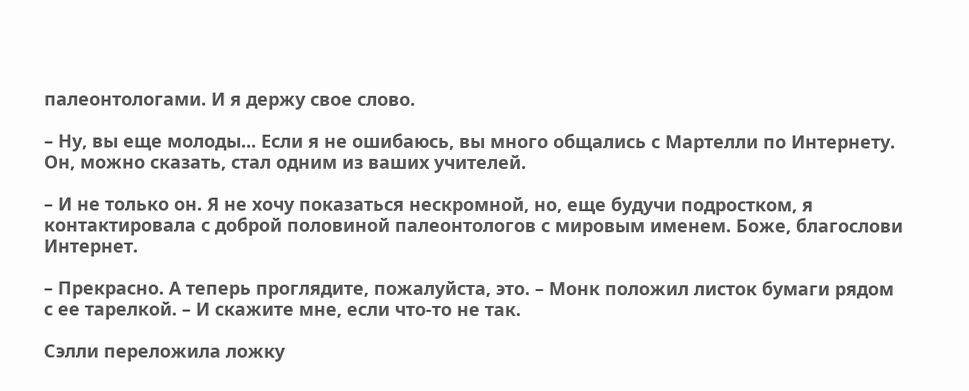палеонтологами. И я держу свое слово.

– Ну, вы еще молоды... Если я не ошибаюсь, вы много общались с Мартелли по Интернету. Он, можно сказать, стал одним из ваших учителей.

– И не только он. Я не хочу показаться нескромной, но, еще будучи подростком, я контактировала с доброй половиной палеонтологов с мировым именем. Боже, благослови Интернет.

– Прекрасно. А теперь проглядите, пожалуйста, это. – Монк положил листок бумаги рядом с ее тарелкой. – И скажите мне, если что-то не так.

Сэлли переложила ложку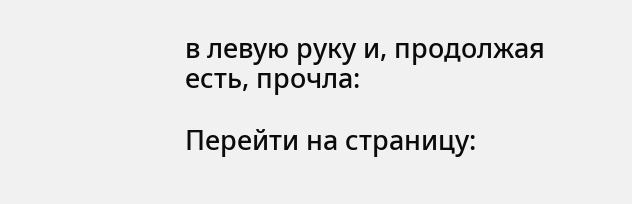в левую руку и, продолжая есть, прочла:

Перейти на страницу: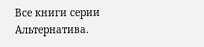Все книги серии Альтернатива.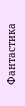Фантастика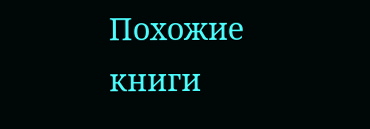Похожие книги